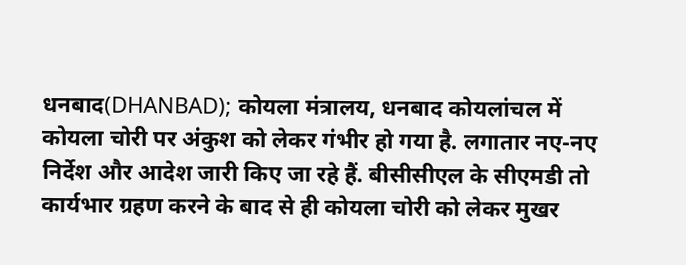धनबाद(DHANBAD); कोयला मंत्रालय, धनबाद कोयलांचल में कोयला चोरी पर अंकुश को लेकर गंभीर हो गया है. लगातार नए-नए निर्देश और आदेश जारी किए जा रहे हैं. बीसीसीएल के सीएमडी तो कार्यभार ग्रहण करने के बाद से ही कोयला चोरी को लेकर मुखर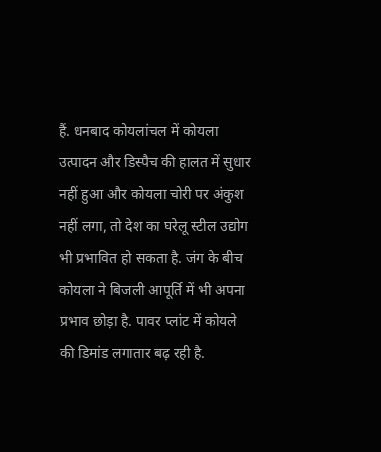हैं. धनबाद कोयलांचल में कोयला उत्पादन और डिस्पैच की हालत में सुधार नहीं हुआ और कोयला चोरी पर अंकुश नहीं लगा, तो देश का घरेलू स्टील उद्योग भी प्रभावित हो सकता है. जंग के बीच कोयला ने बिजली आपूर्ति में भी अपना प्रभाव छोड़ा है. पावर प्लांट में कोयले की डिमांड लगातार बढ़ रही है.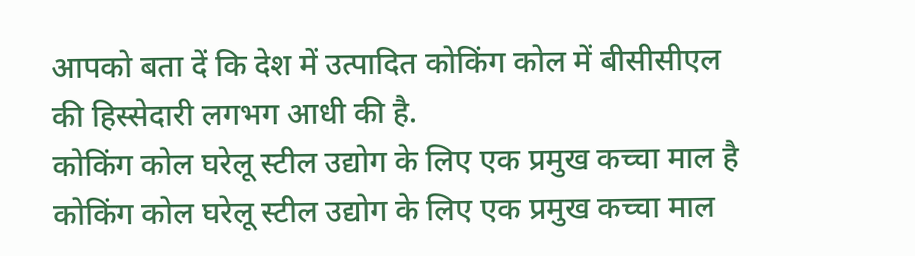आपको बता दें कि देश में उत्पादित कोकिंग कोल में बीसीसीएल की हिस्सेदारी लगभग आधी की है.
कोकिंग कोल घरेलू स्टील उद्योग के लिए एक प्रमुख कच्चा माल है
कोकिंग कोल घरेलू स्टील उद्योग के लिए एक प्रमुख कच्चा माल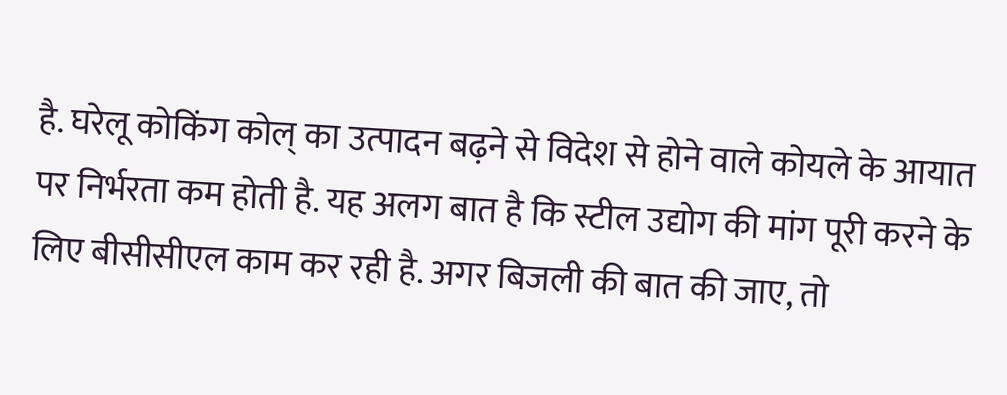है. घरेलू कोकिंग कोल् का उत्पादन बढ़ने से विदेश से होने वाले कोयले के आयात पर निर्भरता कम होती है. यह अलग बात है कि स्टील उद्योग की मांग पूरी करने के लिए बीसीसीएल काम कर रही है. अगर बिजली की बात की जाए, तो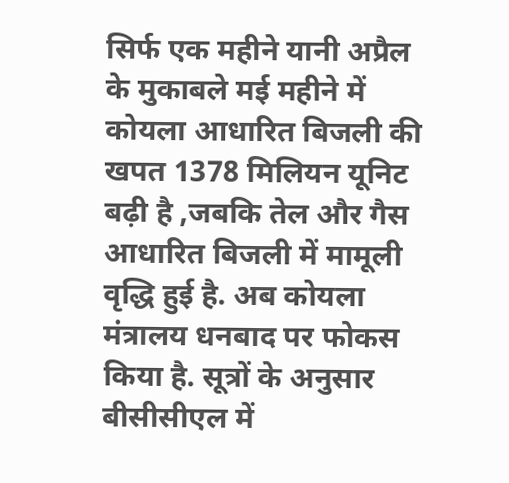सिर्फ एक महीने यानी अप्रैल के मुकाबले मई महीने में कोयला आधारित बिजली की खपत 1378 मिलियन यूनिट बढ़ी है ,जबकि तेल और गैस आधारित बिजली में मामूली वृद्धि हुई है. अब कोयला मंत्रालय धनबाद पर फोकस किया है. सूत्रों के अनुसार बीसीसीएल में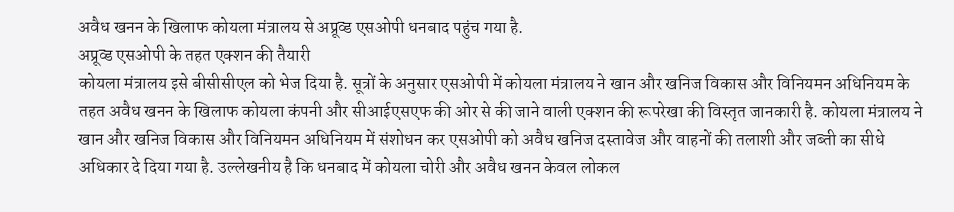अवैध खनन के खिलाफ कोयला मंत्रालय से अप्रूव्ड एसओपी धनबाद पहुंच गया है.
अप्रूव्ड एसओपी के तहत एक्शन की तैयारी
कोयला मंत्रालय इसे बीसीसीएल को भेज दिया है. सूत्रों के अनुसार एसओपी में कोयला मंत्रालय ने खान और खनिज विकास और विनियमन अधिनियम के तहत अवैध खनन के खिलाफ कोयला कंपनी और सीआईएसएफ की ओर से की जाने वाली एक्शन की रूपरेखा की विस्तृत जानकारी है. कोयला मंत्रालय ने खान और खनिज विकास और विनियमन अधिनियम में संशोधन कर एसओपी को अवैध खनिज दस्तावेज और वाहनों की तलाशी और जब्ती का सीधे अधिकार दे दिया गया है. उल्लेखनीय है कि धनबाद में कोयला चोरी और अवैध खनन केवल लोकल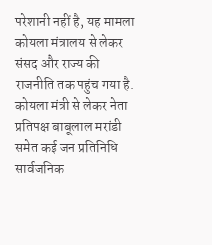परेशानी नहीं है, यह मामला कोयला मंत्रालय से लेकर संसद और राज्य की राजनीति तक पहुंच गया है. कोयला मंत्री से लेकर नेता प्रतिपक्ष बाबूलाल मरांडी समेत कई जन प्रतिनिधि सार्वजनिक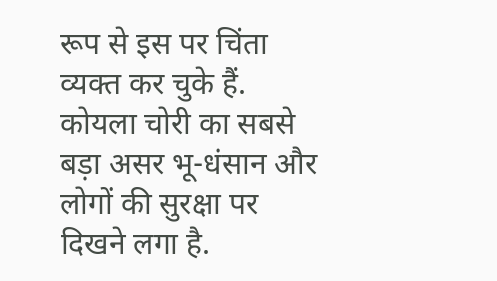रूप से इस पर चिंता व्यक्त कर चुके हैं. कोयला चोरी का सबसे बड़ा असर भू-धंसान और लोगों की सुरक्षा पर दिखने लगा है.